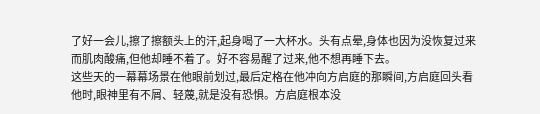了好一会儿,擦了擦额头上的汗,起身喝了一大杯水。头有点晕,身体也因为没恢复过来而肌肉酸痛,但他却睡不着了。好不容易醒了过来,他不想再睡下去。
这些天的一幕幕场景在他眼前划过,最后定格在他冲向方启庭的那瞬间,方启庭回头看他时,眼神里有不屑、轻蔑,就是没有恐惧。方启庭根本没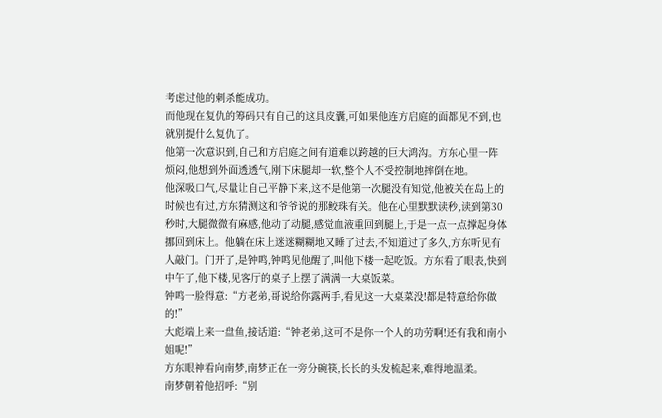考虑过他的刺杀能成功。
而他现在复仇的筹码只有自己的这具皮囊,可如果他连方启庭的面都见不到,也就别提什么复仇了。
他第一次意识到,自己和方启庭之间有道难以跨越的巨大鸿沟。方东心里一阵烦闷,他想到外面透透气,刚下床腿却一软,整个人不受控制地摔倒在地。
他深吸口气,尽量让自己平静下来,这不是他第一次腿没有知觉,他被关在岛上的时候也有过,方东猜测这和爷爷说的那鲛珠有关。他在心里默默读秒,读到第30秒时,大腿微微有麻感,他动了动腿,感觉血液重回到腿上,于是一点一点撑起身体挪回到床上。他躺在床上迷迷糊糊地又睡了过去,不知道过了多久,方东听见有人敲门。门开了,是钟鸣,钟鸣见他醒了,叫他下楼一起吃饭。方东看了眼表,快到中午了,他下楼,见客厅的桌子上摆了满满一大桌饭菜。
钟鸣一脸得意:“方老弟,哥说给你露两手,看见这一大桌菜没!都是特意给你做的!”
大彪端上来一盘鱼,接话道:“钟老弟,这可不是你一个人的功劳啊!还有我和南小姐呢!”
方东眼神看向南梦,南梦正在一旁分碗筷,长长的头发梳起来,难得地温柔。
南梦朝着他招呼:“别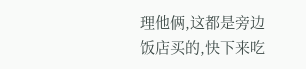理他俩,这都是旁边饭店买的,快下来吃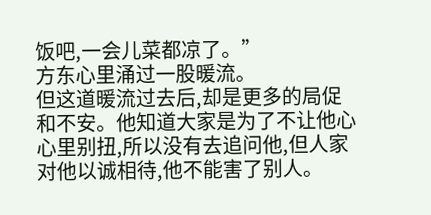饭吧,一会儿菜都凉了。”
方东心里涌过一股暖流。
但这道暖流过去后,却是更多的局促和不安。他知道大家是为了不让他心心里别扭,所以没有去追问他,但人家对他以诚相待,他不能害了别人。